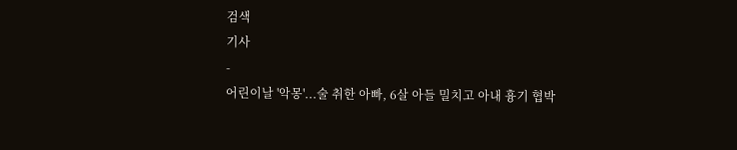검색
기사
-
어린이날 '악몽'...술 취한 아빠, 6살 아들 밀치고 아내 흉기 협박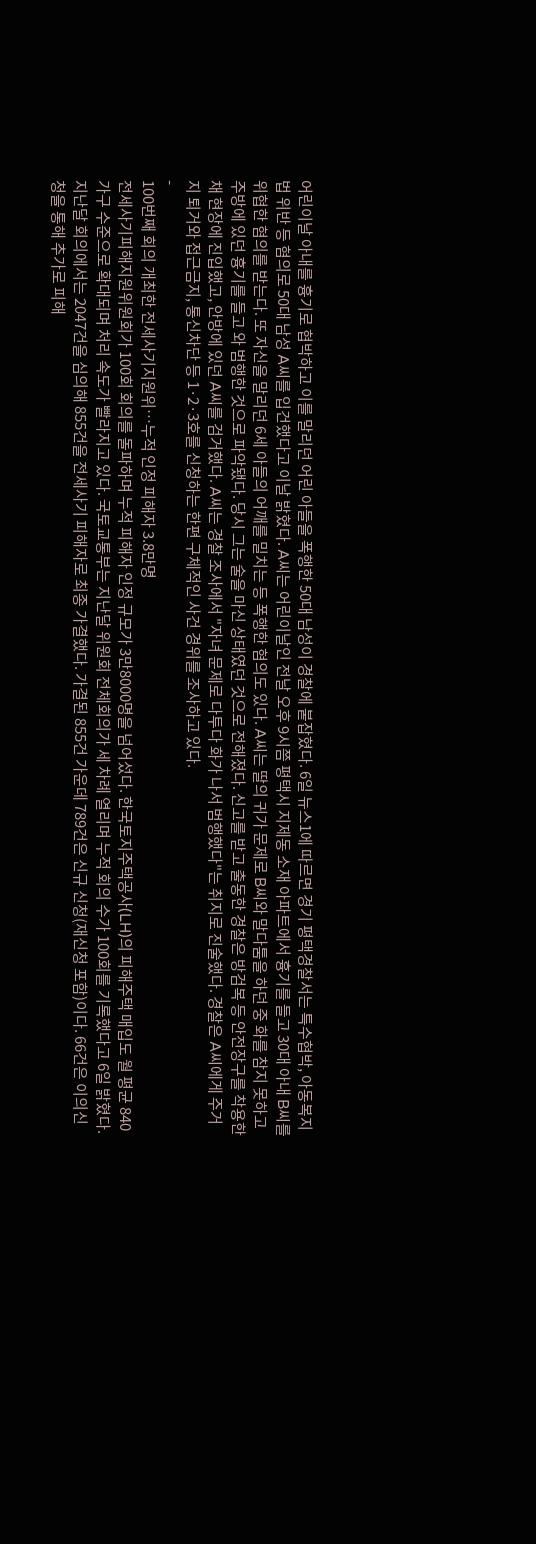어린이날 아내를 흉기로 협박하고 이를 말리던 어린 아들을 폭행한 50대 남성이 경찰에 붙잡혔다. 6일 뉴스1에 따르면 경기 평택경찰서는 특수협박, 아동복지법 위반 등 혐의로 50대 남성 A씨를 입건했다고 이날 밝혔다. A씨는 어린이날인 전날 오후 9시쯤 평택시 지제동 소재 아파트에서 흉기를 들고 30대 아내 B씨를 위협한 혐의를 받는다. 또 자신을 말리던 6세 아들의 어깨를 밀치는 등 폭행한 혐의도 있다. A씨는 딸의 귀가 문제로 B씨와 말다툼을 하던 중 화를 참지 못하고 주방에 있던 흉기를 들고 와 범행한 것으로 파악됐다. 당시 그는 술을 마신 상태였던 것으로 전해졌다. 신고를 받고 출동한 경찰은 방검복 등 안전장구를 착용한 채 현장에 진입했고, 안방에 있던 A씨를 검거했다. A씨는 경찰 조사에서 "자녀 문제로 다투다 화가 나서 범행했다"는 취지로 진술했다. 경찰은 A씨에게 주거지 퇴거와 접근금지, 통신차단 등 1·2·3호를 신청하는 한편 구체적인 사건 경위를 조사하고 있다.
-
100번째 회의 개최한 전세사기지원위…누적 인정 피해자 3.8만명
전세사기피해지원위원회가 100회 회의를 돌파하며 누적 피해자 인정 규모가 3만8000명을 넘어섰다. 한국토지주택공사(LH)의 피해주택 매입도 월 평균 840가구 수준으로 확대되며 처리 속도가 빨라지고 있다. 국토교통부는 지난달 위원회 전체회의가 세 차례 열리며 누적 회의 수가 100회를 기록했다고 6일 밝혔다. 지난달 회의에서는 2047건을 심의해 855건을 전세사기 피해자로 최종 가결했다. 가결된 855건 가운데 789건은 신규 신청(재신청 포함)이다. 66건은 이의신청을 통해 추가로 피해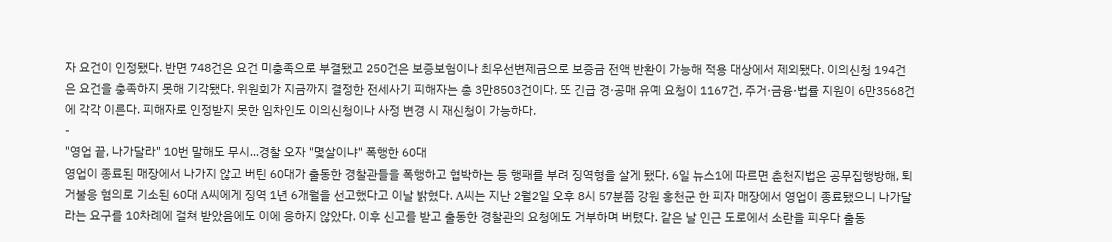자 요건이 인정됐다. 반면 748건은 요건 미충족으로 부결됐고 250건은 보증보험이나 최우선변제금으로 보증금 전액 반환이 가능해 적용 대상에서 제외됐다. 이의신청 194건은 요건을 충족하지 못해 기각됐다. 위원회가 지금까지 결정한 전세사기 피해자는 총 3만8503건이다. 또 긴급 경·공매 유예 요청이 1167건, 주거·금융·법률 지원이 6만3568건에 각각 이른다. 피해자로 인정받지 못한 임차인도 이의신청이나 사정 변경 시 재신청이 가능하다.
-
"영업 끝, 나가달라" 10번 말해도 무시...경찰 오자 "몇살이냐" 폭행한 60대
영업이 종료된 매장에서 나가지 않고 버틴 60대가 출동한 경찰관들을 폭행하고 협박하는 등 행패를 부려 징역형을 살게 됐다. 6일 뉴스1에 따르면 춘천지법은 공무집행방해, 퇴거불응 혐의로 기소된 60대 A씨에게 징역 1년 6개월을 선고했다고 이날 밝혔다. A씨는 지난 2월2일 오후 8시 57분쯤 강원 홍천군 한 피자 매장에서 영업이 종료됐으니 나가달라는 요구를 10차례에 걸쳐 받았음에도 이에 응하지 않았다. 이후 신고를 받고 출동한 경찰관의 요청에도 거부하며 버텼다. 같은 날 인근 도로에서 소란을 피우다 출동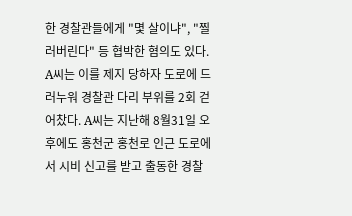한 경찰관들에게 "몇 살이냐", "찔러버린다" 등 협박한 혐의도 있다. A씨는 이를 제지 당하자 도로에 드러누워 경찰관 다리 부위를 2회 걷어찼다. A씨는 지난해 8월31일 오후에도 홍천군 홍천로 인근 도로에서 시비 신고를 받고 출동한 경찰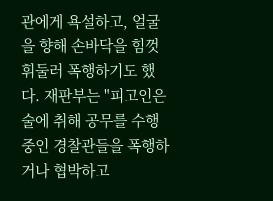관에게 욕설하고, 얼굴을 향해 손바닥을 힘껏 휘둘러 폭행하기도 했다. 재판부는 "피고인은 술에 취해 공무를 수행 중인 경찰관들을 폭행하거나 협박하고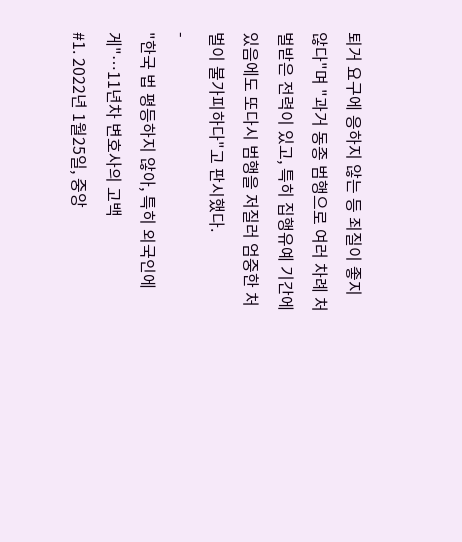퇴거 요구에 응하지 않는 등 죄질이 좋지 않다"며 "과거 동종 범행으로 여러 차례 처벌받은 전력이 있고, 특히 집행유예 기간에 있음에도 또다시 범행을 저질러 엄중한 처벌이 불가피하다"고 판시했다.
-
"한국 법 평등하지 않아, 특히 외국인에게"…11년차 변호사의 고백
#1. 2022년 1월25일, 중앙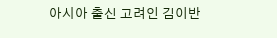아시아 출신 고려인 김이반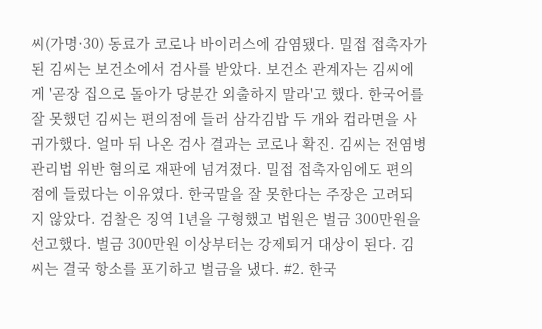씨(가명·30) 동료가 코로나 바이러스에 감염됐다. 밀접 접촉자가 된 김씨는 보건소에서 검사를 받았다. 보건소 관계자는 김씨에게 '곧장 집으로 돌아가 당분간 외출하지 말라'고 했다. 한국어를 잘 못했던 김씨는 편의점에 들러 삼각김밥 두 개와 컵라면을 사 귀가했다. 얼마 뒤 나온 검사 결과는 코로나 확진. 김씨는 전염병관리법 위반 혐의로 재판에 넘겨졌다. 밀접 접촉자임에도 편의점에 들렀다는 이유였다. 한국말을 잘 못한다는 주장은 고려되지 않았다. 검찰은 징역 1년을 구형했고 법원은 벌금 300만원을 선고했다. 벌금 300만원 이상부터는 강제퇴거 대상이 된다. 김씨는 결국 항소를 포기하고 벌금을 냈다. #2. 한국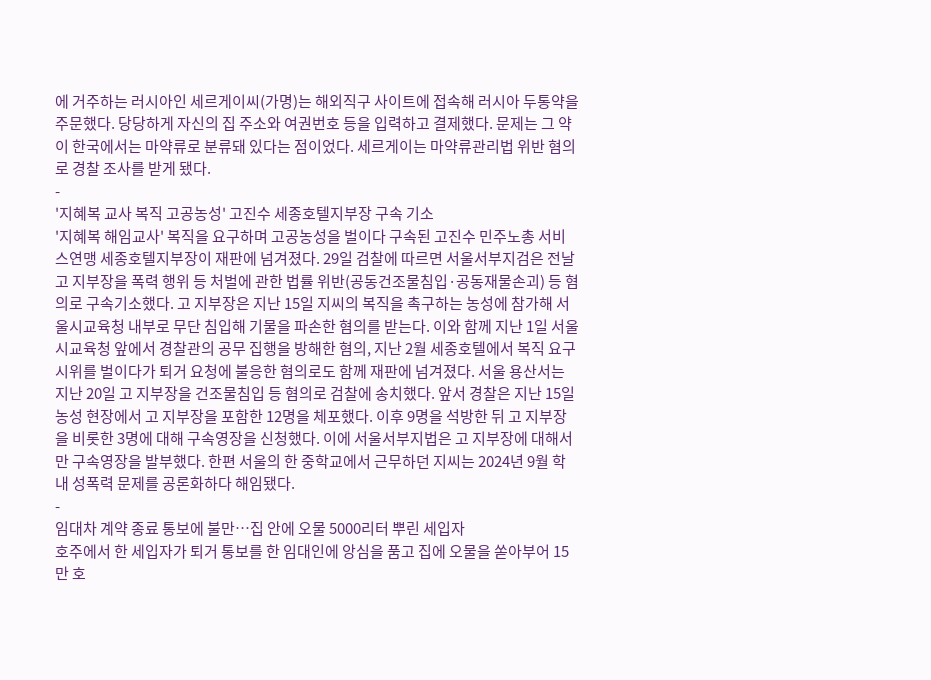에 거주하는 러시아인 세르게이씨(가명)는 해외직구 사이트에 접속해 러시아 두통약을 주문했다. 당당하게 자신의 집 주소와 여권번호 등을 입력하고 결제했다. 문제는 그 약이 한국에서는 마약류로 분류돼 있다는 점이었다. 세르게이는 마약류관리법 위반 혐의로 경찰 조사를 받게 됐다.
-
'지혜복 교사 복직 고공농성' 고진수 세종호텔지부장 구속 기소
'지혜복 해임교사' 복직을 요구하며 고공농성을 벌이다 구속된 고진수 민주노총 서비스연맹 세종호텔지부장이 재판에 넘겨졌다. 29일 검찰에 따르면 서울서부지검은 전날 고 지부장을 폭력 행위 등 처벌에 관한 법률 위반(공동건조물침입·공동재물손괴) 등 혐의로 구속기소했다. 고 지부장은 지난 15일 지씨의 복직을 촉구하는 농성에 참가해 서울시교육청 내부로 무단 침입해 기물을 파손한 혐의를 받는다. 이와 함께 지난 1일 서울시교육청 앞에서 경찰관의 공무 집행을 방해한 혐의, 지난 2월 세종호텔에서 복직 요구 시위를 벌이다가 퇴거 요청에 불응한 혐의로도 함께 재판에 넘겨졌다. 서울 용산서는 지난 20일 고 지부장을 건조물침입 등 혐의로 검찰에 송치했다. 앞서 경찰은 지난 15일 농성 현장에서 고 지부장을 포함한 12명을 체포했다. 이후 9명을 석방한 뒤 고 지부장을 비롯한 3명에 대해 구속영장을 신청했다. 이에 서울서부지법은 고 지부장에 대해서만 구속영장을 발부했다. 한편 서울의 한 중학교에서 근무하던 지씨는 2024년 9월 학내 성폭력 문제를 공론화하다 해임됐다.
-
임대차 계약 종료 통보에 불만…집 안에 오물 5000리터 뿌린 세입자
호주에서 한 세입자가 퇴거 통보를 한 임대인에 앙심을 품고 집에 오물을 쏟아부어 15만 호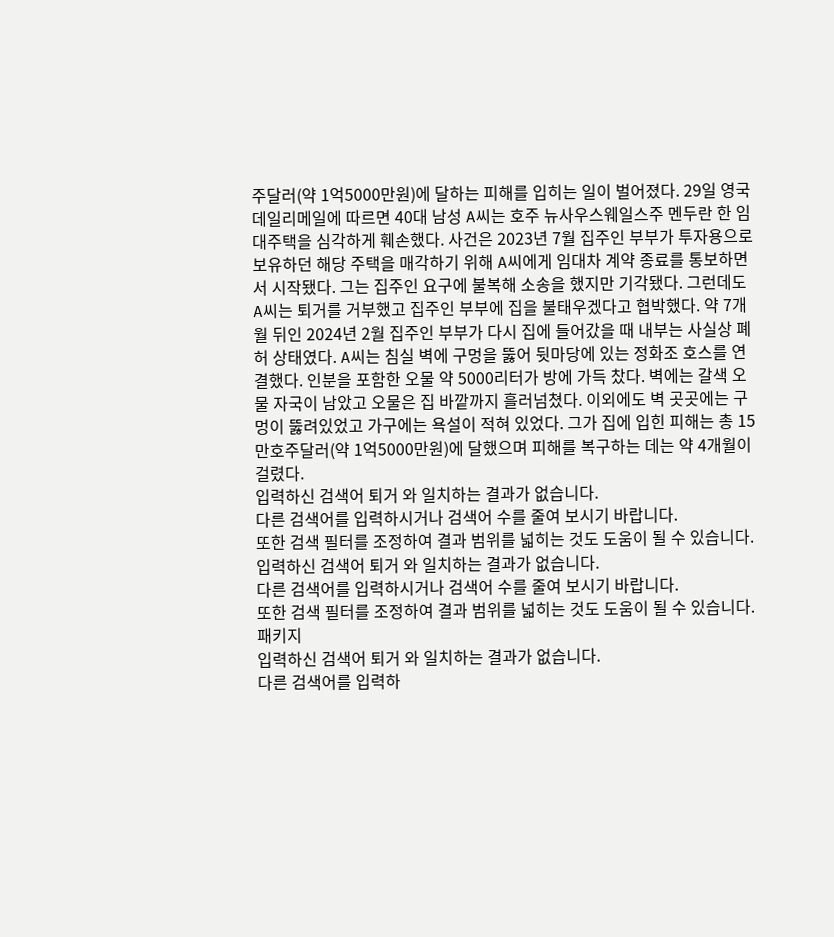주달러(약 1억5000만원)에 달하는 피해를 입히는 일이 벌어졌다. 29일 영국 데일리메일에 따르면 40대 남성 A씨는 호주 뉴사우스웨일스주 멘두란 한 임대주택을 심각하게 훼손했다. 사건은 2023년 7월 집주인 부부가 투자용으로 보유하던 해당 주택을 매각하기 위해 A씨에게 임대차 계약 종료를 통보하면서 시작됐다. 그는 집주인 요구에 불복해 소송을 했지만 기각됐다. 그런데도 A씨는 퇴거를 거부했고 집주인 부부에 집을 불태우겠다고 협박했다. 약 7개월 뒤인 2024년 2월 집주인 부부가 다시 집에 들어갔을 때 내부는 사실상 폐허 상태였다. A씨는 침실 벽에 구멍을 뚫어 뒷마당에 있는 정화조 호스를 연결했다. 인분을 포함한 오물 약 5000리터가 방에 가득 찼다. 벽에는 갈색 오물 자국이 남았고 오물은 집 바깥까지 흘러넘쳤다. 이외에도 벽 곳곳에는 구멍이 뚫려있었고 가구에는 욕설이 적혀 있었다. 그가 집에 입힌 피해는 총 15만호주달러(약 1억5000만원)에 달했으며 피해를 복구하는 데는 약 4개월이 걸렸다.
입력하신 검색어 퇴거 와 일치하는 결과가 없습니다.
다른 검색어를 입력하시거나 검색어 수를 줄여 보시기 바랍니다.
또한 검색 필터를 조정하여 결과 범위를 넓히는 것도 도움이 될 수 있습니다.
입력하신 검색어 퇴거 와 일치하는 결과가 없습니다.
다른 검색어를 입력하시거나 검색어 수를 줄여 보시기 바랍니다.
또한 검색 필터를 조정하여 결과 범위를 넓히는 것도 도움이 될 수 있습니다.
패키지
입력하신 검색어 퇴거 와 일치하는 결과가 없습니다.
다른 검색어를 입력하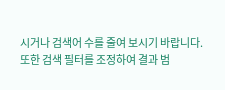시거나 검색어 수를 줄여 보시기 바랍니다.
또한 검색 필터를 조정하여 결과 범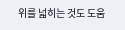위를 넓히는 것도 도움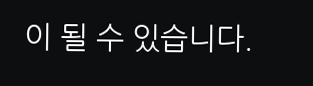이 될 수 있습니다.